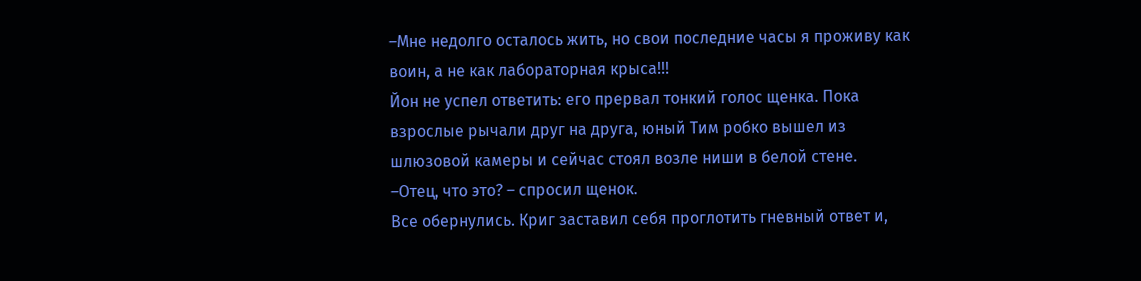–Мне недолго осталось жить, но свои последние часы я проживу как воин, а не как лабораторная крыса!!!
Йон не успел ответить: его прервал тонкий голос щенка. Пока взрослые рычали друг на друга, юный Тим робко вышел из шлюзовой камеры и сейчас стоял возле ниши в белой стене.
–Отец, что это? – спросил щенок.
Все обернулись. Криг заставил себя проглотить гневный ответ и,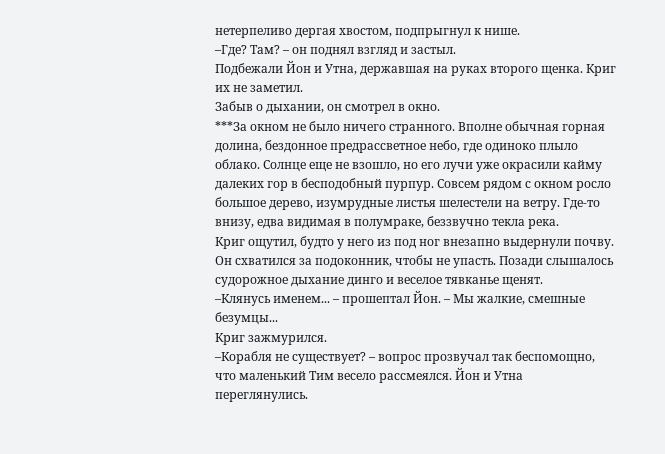нетерпеливо дергая хвостом, подпрыгнул к нише.
–Где? Там? – он поднял взгляд и застыл.
Подбежали Йон и Утна, державшая на руках второго щенка. Криг их не заметил.
Забыв о дыхании, он смотрел в окно.
***За окном не было ничего странного. Вполне обычная горная долина, бездонное предрассветное небо, где одиноко плыло облако. Солнце еще не взошло, но его лучи уже окрасили кайму далеких гор в бесподобный пурпур. Совсем рядом с окном росло большое дерево, изумрудные листья шелестели на ветру. Где-то внизу, едва видимая в полумраке, беззвучно текла река.
Криг ощутил, будто у него из под ног внезапно выдернули почву. Он схватился за подоконник, чтобы не упасть. Позади слышалось судорожное дыхание динго и веселое тявканье щенят.
–Клянусь именем... – прошептал Йон. – Мы жалкие, смешные безумцы...
Криг зажмурился.
–Корабля не существует? – вопрос прозвучал так беспомощно, что маленький Тим весело рассмеялся. Йон и Утна переглянулись.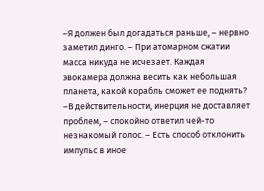–Я должен был догадаться раньше, – нервно заметил динго. – При атомарном сжатии масса никуда не исчезает. Каждая эвокамера должна весить как небольшая планета, какой корабль сможет ее поднять?
–В действительности, инерция не доставляет проблем, – спокойно ответил чей-то незнакомый голос. – Есть способ отклонить импульс в иное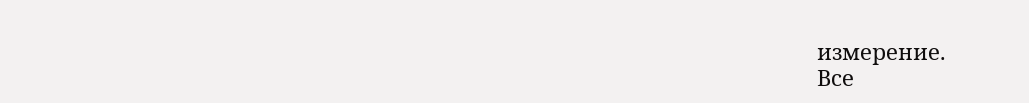измерение.
Все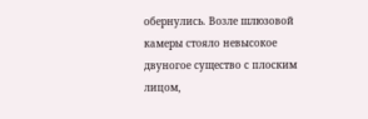обернулись. Возле шлюзовой камеры стояло невысокое двуногое существо с плоским лицом,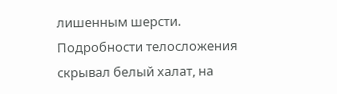лишенным шерсти. Подробности телосложения скрывал белый халат, на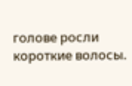голове росли короткие волосы.